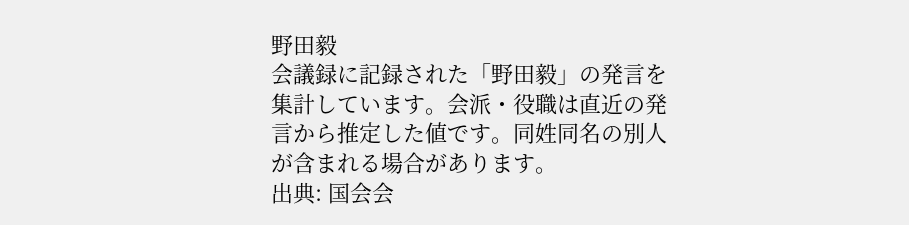野田毅
会議録に記録された「野田毅」の発言を集計しています。会派・役職は直近の発言から推定した値です。同姓同名の別人が含まれる場合があります。
出典: 国会会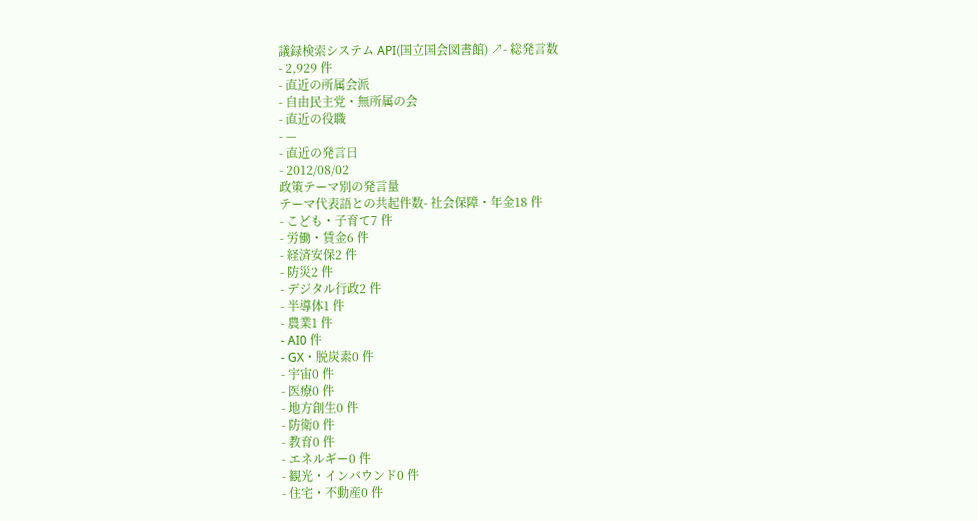議録検索システム API(国立国会図書館) ↗- 総発言数
- 2,929 件
- 直近の所属会派
- 自由民主党・無所属の会
- 直近の役職
- —
- 直近の発言日
- 2012/08/02
政策テーマ別の発言量
テーマ代表語との共起件数- 社会保障・年金18 件
- こども・子育て7 件
- 労働・賃金6 件
- 経済安保2 件
- 防災2 件
- デジタル行政2 件
- 半導体1 件
- 農業1 件
- AI0 件
- GX・脱炭素0 件
- 宇宙0 件
- 医療0 件
- 地方創生0 件
- 防衛0 件
- 教育0 件
- エネルギー0 件
- 観光・インバウンド0 件
- 住宅・不動産0 件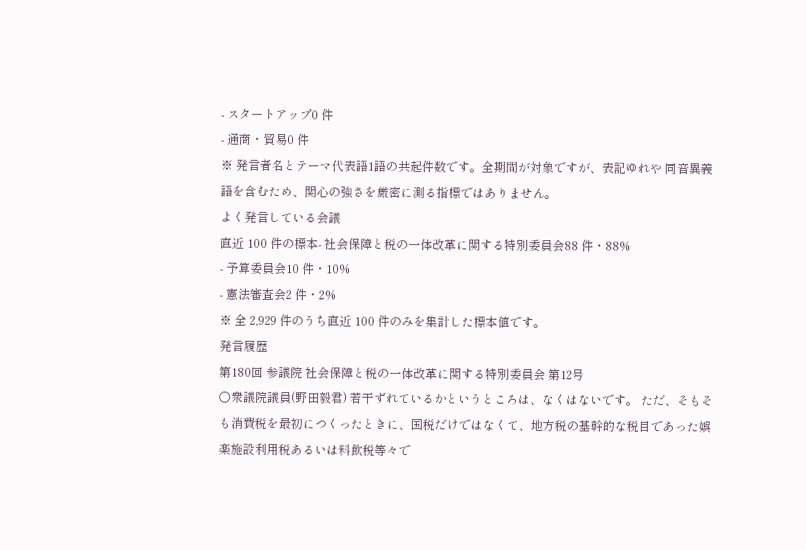- スタートアップ0 件
- 通商・貿易0 件
※ 発言者名とテーマ代表語1語の共起件数です。全期間が対象ですが、表記ゆれや 同音異義語を含むため、関心の強さを厳密に測る指標ではありません。
よく発言している会議
直近 100 件の標本- 社会保障と税の一体改革に関する特別委員会88 件・88%
- 予算委員会10 件・10%
- 憲法審査会2 件・2%
※ 全 2,929 件のうち直近 100 件のみを集計した標本値です。
発言履歴
第180回 参議院 社会保障と税の一体改革に関する特別委員会 第12号
○衆議院議員(野田毅君) 若干ずれているかというところは、なくはないです。 ただ、そもそも消費税を最初につくったときに、国税だけではなくて、地方税の基幹的な税目であった娯楽施設利用税あるいは料飲税等々で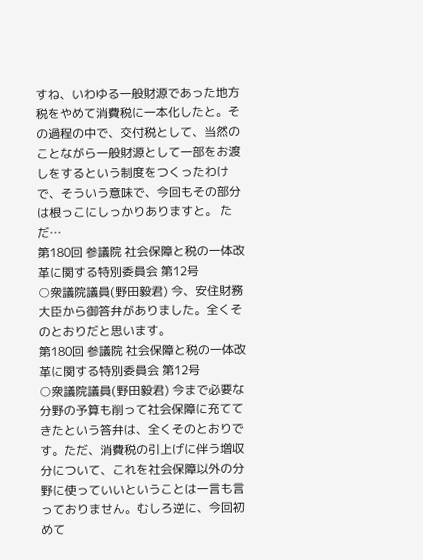すね、いわゆる一般財源であった地方税をやめて消費税に一本化したと。その過程の中で、交付税として、当然のことながら一般財源として一部をお渡しをするという制度をつくったわけで、そういう意味で、今回もその部分は根っこにしっかりありますと。 ただ…
第180回 参議院 社会保障と税の一体改革に関する特別委員会 第12号
○衆議院議員(野田毅君) 今、安住財務大臣から御答弁がありました。全くそのとおりだと思います。
第180回 参議院 社会保障と税の一体改革に関する特別委員会 第12号
○衆議院議員(野田毅君) 今まで必要な分野の予算も削って社会保障に充ててきたという答弁は、全くそのとおりです。ただ、消費税の引上げに伴う増収分について、これを社会保障以外の分野に使っていいということは一言も言っておりません。むしろ逆に、今回初めて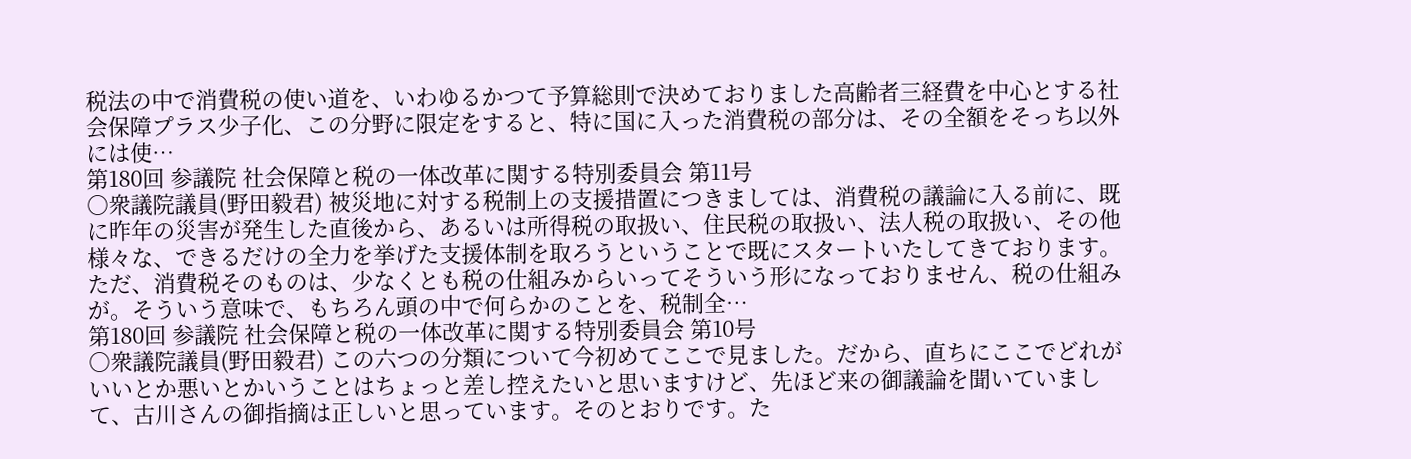税法の中で消費税の使い道を、いわゆるかつて予算総則で決めておりました高齢者三経費を中心とする社会保障プラス少子化、この分野に限定をすると、特に国に入った消費税の部分は、その全額をそっち以外には使…
第180回 参議院 社会保障と税の一体改革に関する特別委員会 第11号
○衆議院議員(野田毅君) 被災地に対する税制上の支援措置につきましては、消費税の議論に入る前に、既に昨年の災害が発生した直後から、あるいは所得税の取扱い、住民税の取扱い、法人税の取扱い、その他様々な、できるだけの全力を挙げた支援体制を取ろうということで既にスタートいたしてきております。 ただ、消費税そのものは、少なくとも税の仕組みからいってそういう形になっておりません、税の仕組みが。そういう意味で、もちろん頭の中で何らかのことを、税制全…
第180回 参議院 社会保障と税の一体改革に関する特別委員会 第10号
○衆議院議員(野田毅君) この六つの分類について今初めてここで見ました。だから、直ちにここでどれがいいとか悪いとかいうことはちょっと差し控えたいと思いますけど、先ほど来の御議論を聞いていまして、古川さんの御指摘は正しいと思っています。そのとおりです。た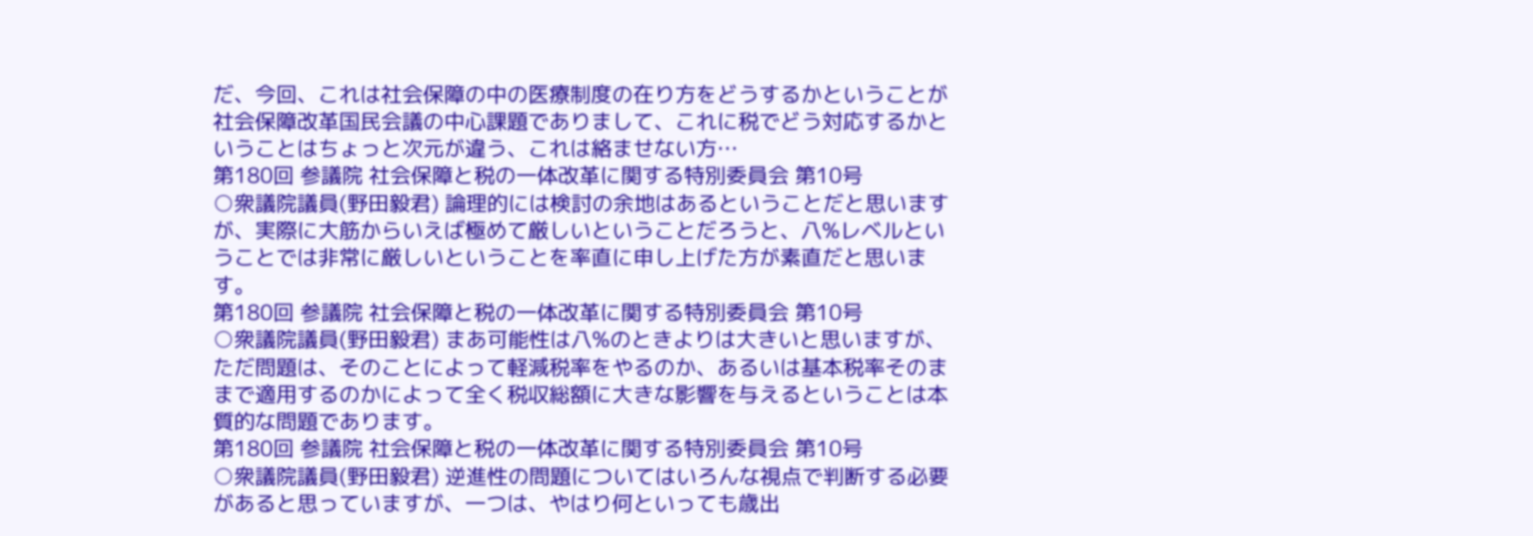だ、今回、これは社会保障の中の医療制度の在り方をどうするかということが社会保障改革国民会議の中心課題でありまして、これに税でどう対応するかということはちょっと次元が違う、これは絡ませない方…
第180回 参議院 社会保障と税の一体改革に関する特別委員会 第10号
○衆議院議員(野田毅君) 論理的には検討の余地はあるということだと思いますが、実際に大筋からいえば極めて厳しいということだろうと、八%レベルということでは非常に厳しいということを率直に申し上げた方が素直だと思います。
第180回 参議院 社会保障と税の一体改革に関する特別委員会 第10号
○衆議院議員(野田毅君) まあ可能性は八%のときよりは大きいと思いますが、ただ問題は、そのことによって軽減税率をやるのか、あるいは基本税率そのままで適用するのかによって全く税収総額に大きな影響を与えるということは本質的な問題であります。
第180回 参議院 社会保障と税の一体改革に関する特別委員会 第10号
○衆議院議員(野田毅君) 逆進性の問題についてはいろんな視点で判断する必要があると思っていますが、一つは、やはり何といっても歳出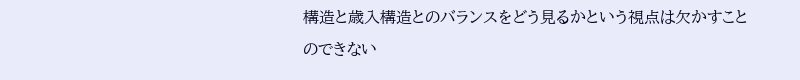構造と歳入構造とのバランスをどう見るかという視点は欠かすことのできない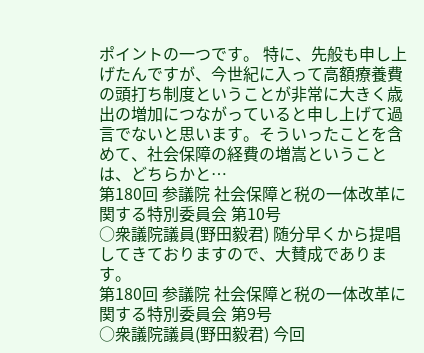ポイントの一つです。 特に、先般も申し上げたんですが、今世紀に入って高額療養費の頭打ち制度ということが非常に大きく歳出の増加につながっていると申し上げて過言でないと思います。そういったことを含めて、社会保障の経費の増嵩ということは、どちらかと…
第180回 参議院 社会保障と税の一体改革に関する特別委員会 第10号
○衆議院議員(野田毅君) 随分早くから提唱してきておりますので、大賛成であります。
第180回 参議院 社会保障と税の一体改革に関する特別委員会 第9号
○衆議院議員(野田毅君) 今回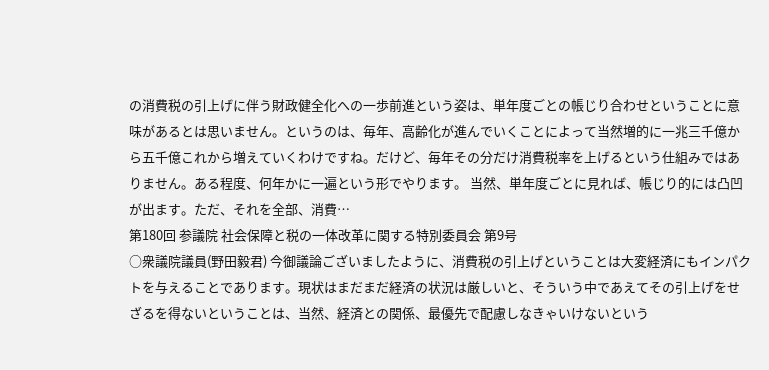の消費税の引上げに伴う財政健全化への一歩前進という姿は、単年度ごとの帳じり合わせということに意味があるとは思いません。というのは、毎年、高齢化が進んでいくことによって当然増的に一兆三千億から五千億これから増えていくわけですね。だけど、毎年その分だけ消費税率を上げるという仕組みではありません。ある程度、何年かに一遍という形でやります。 当然、単年度ごとに見れば、帳じり的には凸凹が出ます。ただ、それを全部、消費…
第180回 参議院 社会保障と税の一体改革に関する特別委員会 第9号
○衆議院議員(野田毅君) 今御議論ございましたように、消費税の引上げということは大変経済にもインパクトを与えることであります。現状はまだまだ経済の状況は厳しいと、そういう中であえてその引上げをせざるを得ないということは、当然、経済との関係、最優先で配慮しなきゃいけないという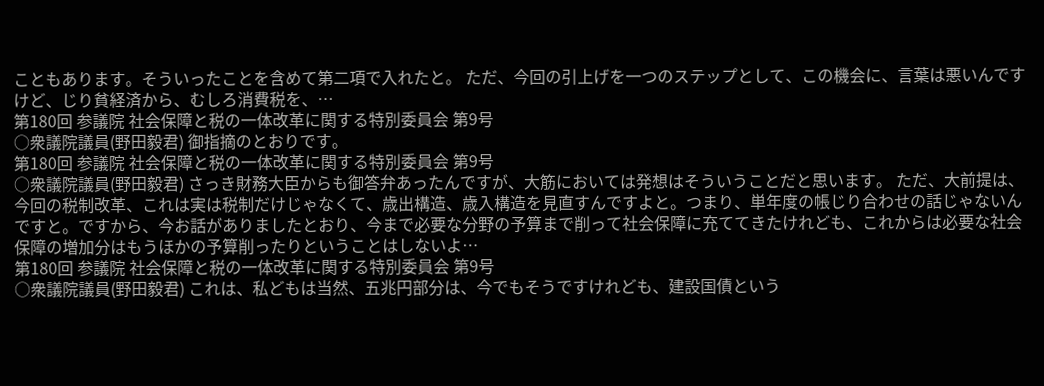こともあります。そういったことを含めて第二項で入れたと。 ただ、今回の引上げを一つのステップとして、この機会に、言葉は悪いんですけど、じり貧経済から、むしろ消費税を、…
第180回 参議院 社会保障と税の一体改革に関する特別委員会 第9号
○衆議院議員(野田毅君) 御指摘のとおりです。
第180回 参議院 社会保障と税の一体改革に関する特別委員会 第9号
○衆議院議員(野田毅君) さっき財務大臣からも御答弁あったんですが、大筋においては発想はそういうことだと思います。 ただ、大前提は、今回の税制改革、これは実は税制だけじゃなくて、歳出構造、歳入構造を見直すんですよと。つまり、単年度の帳じり合わせの話じゃないんですと。ですから、今お話がありましたとおり、今まで必要な分野の予算まで削って社会保障に充ててきたけれども、これからは必要な社会保障の増加分はもうほかの予算削ったりということはしないよ…
第180回 参議院 社会保障と税の一体改革に関する特別委員会 第9号
○衆議院議員(野田毅君) これは、私どもは当然、五兆円部分は、今でもそうですけれども、建設国債という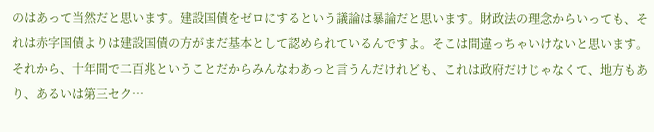のはあって当然だと思います。建設国債をゼロにするという議論は暴論だと思います。財政法の理念からいっても、それは赤字国債よりは建設国債の方がまだ基本として認められているんですよ。そこは間違っちゃいけないと思います。 それから、十年間で二百兆ということだからみんなわあっと言うんだけれども、これは政府だけじゃなくて、地方もあり、あるいは第三セク…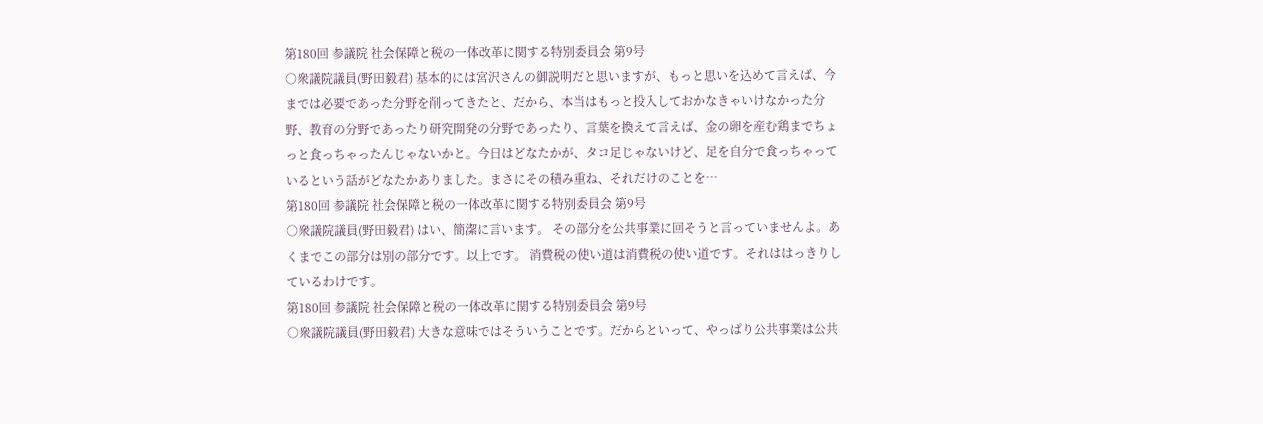第180回 参議院 社会保障と税の一体改革に関する特別委員会 第9号
○衆議院議員(野田毅君) 基本的には宮沢さんの御説明だと思いますが、もっと思いを込めて言えば、今までは必要であった分野を削ってきたと、だから、本当はもっと投入しておかなきゃいけなかった分野、教育の分野であったり研究開発の分野であったり、言葉を換えて言えば、金の卵を産む鶏までちょっと食っちゃったんじゃないかと。今日はどなたかが、タコ足じゃないけど、足を自分で食っちゃっているという話がどなたかありました。まさにその積み重ね、それだけのことを…
第180回 参議院 社会保障と税の一体改革に関する特別委員会 第9号
○衆議院議員(野田毅君) はい、簡潔に言います。 その部分を公共事業に回そうと言っていませんよ。あくまでこの部分は別の部分です。以上です。 消費税の使い道は消費税の使い道です。それははっきりしているわけです。
第180回 参議院 社会保障と税の一体改革に関する特別委員会 第9号
○衆議院議員(野田毅君) 大きな意味ではそういうことです。だからといって、やっぱり公共事業は公共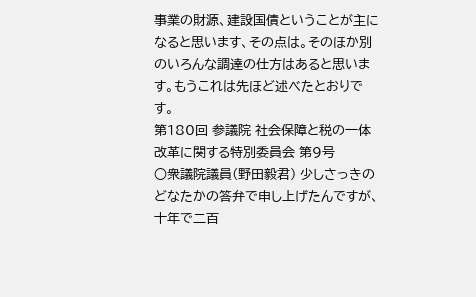事業の財源、建設国債ということが主になると思います、その点は。そのほか別のいろんな調達の仕方はあると思います。もうこれは先ほど述べたとおりです。
第180回 参議院 社会保障と税の一体改革に関する特別委員会 第9号
○衆議院議員(野田毅君) 少しさっきのどなたかの答弁で申し上げたんですが、十年で二百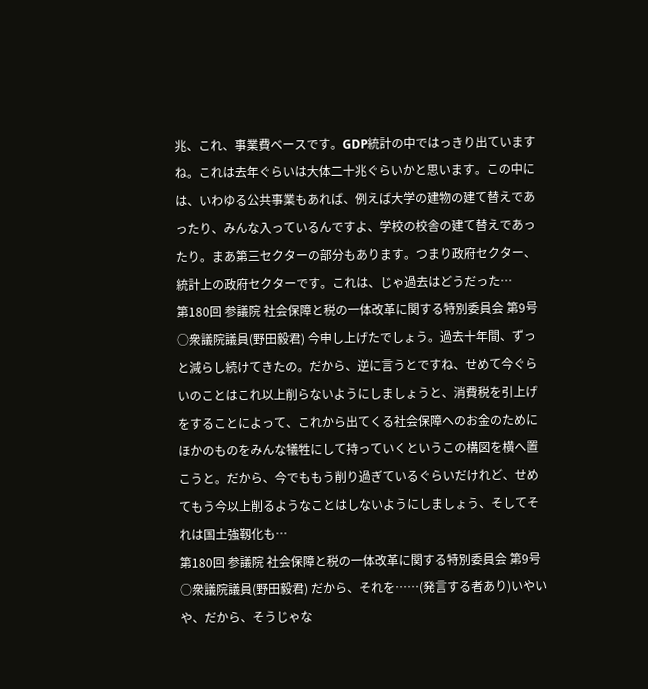兆、これ、事業費ベースです。GDP統計の中ではっきり出ていますね。これは去年ぐらいは大体二十兆ぐらいかと思います。この中には、いわゆる公共事業もあれば、例えば大学の建物の建て替えであったり、みんな入っているんですよ、学校の校舎の建て替えであったり。まあ第三セクターの部分もあります。つまり政府セクター、統計上の政府セクターです。これは、じゃ過去はどうだった…
第180回 参議院 社会保障と税の一体改革に関する特別委員会 第9号
○衆議院議員(野田毅君) 今申し上げたでしょう。過去十年間、ずっと減らし続けてきたの。だから、逆に言うとですね、せめて今ぐらいのことはこれ以上削らないようにしましょうと、消費税を引上げをすることによって、これから出てくる社会保障へのお金のためにほかのものをみんな犠牲にして持っていくというこの構図を横へ置こうと。だから、今でももう削り過ぎているぐらいだけれど、せめてもう今以上削るようなことはしないようにしましょう、そしてそれは国土強靱化も…
第180回 参議院 社会保障と税の一体改革に関する特別委員会 第9号
○衆議院議員(野田毅君) だから、それを……(発言する者あり)いやいや、だから、そうじゃな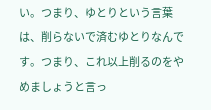い。つまり、ゆとりという言葉は、削らないで済むゆとりなんです。つまり、これ以上削るのをやめましょうと言っ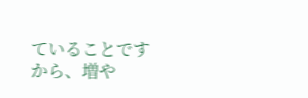ていることですから、増や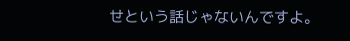せという話じゃないんですよ。